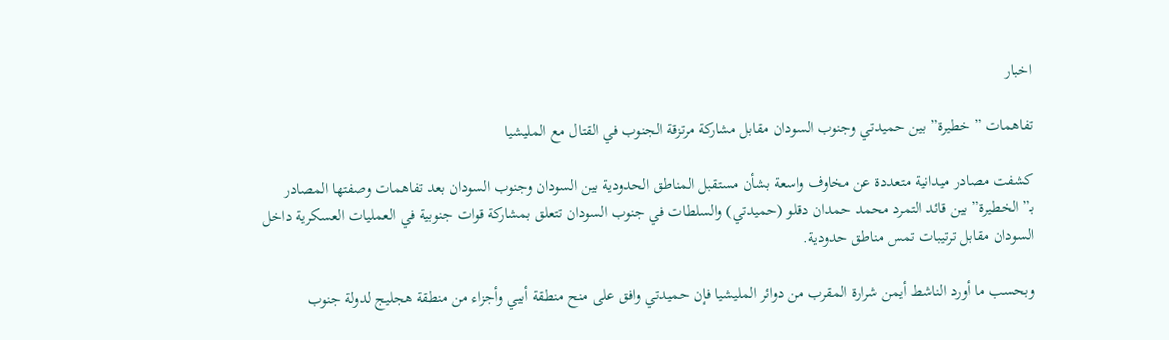اخبار

تفاهمات ” خطيرة” بين حميدتي وجنوب السودان مقابل مشاركة مرتزقة الجنوب في القتال مع المليشيا

كشفت مصادر ميدانية متعددة عن مخاوف واسعة بشأن مستقبل المناطق الحدودية بين السودان وجنوب السودان بعد تفاهمات وصفتها المصادر بـ”الخطيرة” بين قائد التمرد محمد حمدان دقلو (حميدتي) والسلطات في جنوب السودان تتعلق بمشاركة قوات جنوبية في العمليات العسكرية داخل السودان مقابل ترتيبات تمس مناطق حدودية.

وبحسب ما أورد الناشط أيمن شرارة المقرب من دوائر المليشيا فإن حميدتي وافق على منح منطقة أبيي وأجزاء من منطقة هجليج لدولة جنوب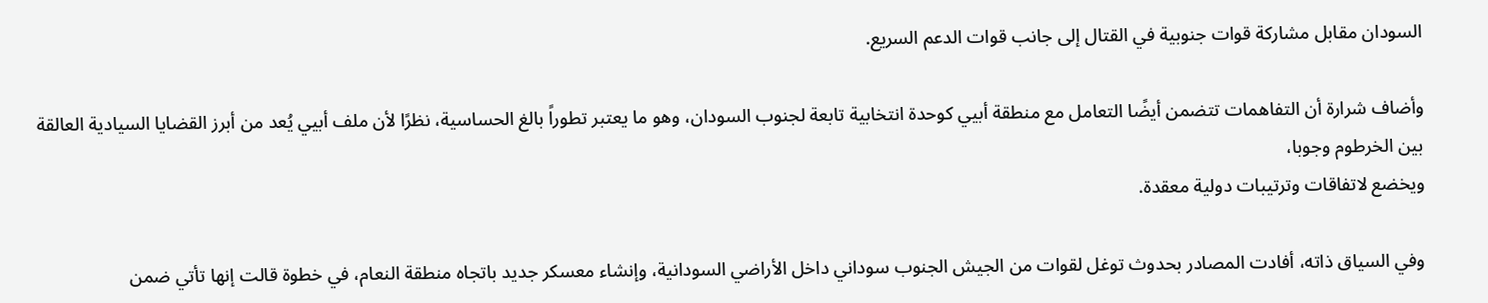السودان مقابل مشاركة قوات جنوبية في القتال إلى جانب قوات الدعم السريع.

وأضاف شرارة أن التفاهمات تتضمن أيضًا التعامل مع منطقة أبيي كوحدة انتخابية تابعة لجنوب السودان، وهو ما يعتبر تطوراً بالغ الحساسية، نظرًا لأن ملف أبيي يُعد من أبرز القضايا السيادية العالقة بين الخرطوم وجوبا،
ويخضع لاتفاقات وترتيبات دولية معقدة.

وفي السياق ذاته، أفادت المصادر بحدوث توغل لقوات من الجيش الجنوب سوداني داخل الأراضي السودانية، وإنشاء معسكر جديد باتجاه منطقة النعام، في خطوة قالت إنها تأتي ضمن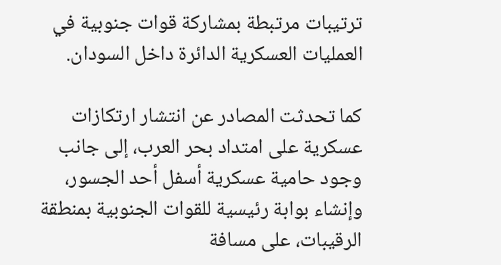ترتيبات مرتبطة بمشاركة قوات جنوبية في العمليات العسكرية الدائرة داخل السودان.

كما تحدثت المصادر عن انتشار ارتكازات عسكرية على امتداد بحر العرب، إلى جانب وجود حامية عسكرية أسفل أحد الجسور، وإنشاء بوابة رئيسية للقوات الجنوبية بمنطقة الرقيبات، على مسافة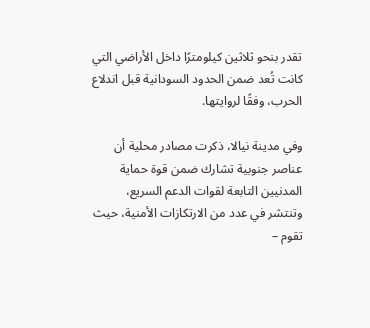تقدر بنحو ثلاثين كيلومترًا داخل الأراضي التي كانت تُعد ضمن الحدود السودانية قبل اندلاع الحرب، وفقًا لروايتها.

وفي مدينة نيالا، ذكرت مصادر محلية أن عناصر جنوبية تشارك ضمن قوة حماية المدنيين التابعة لقوات الدعم السريع، وتنتشر في عدد من الارتكازات الأمنية، حيث تقوم –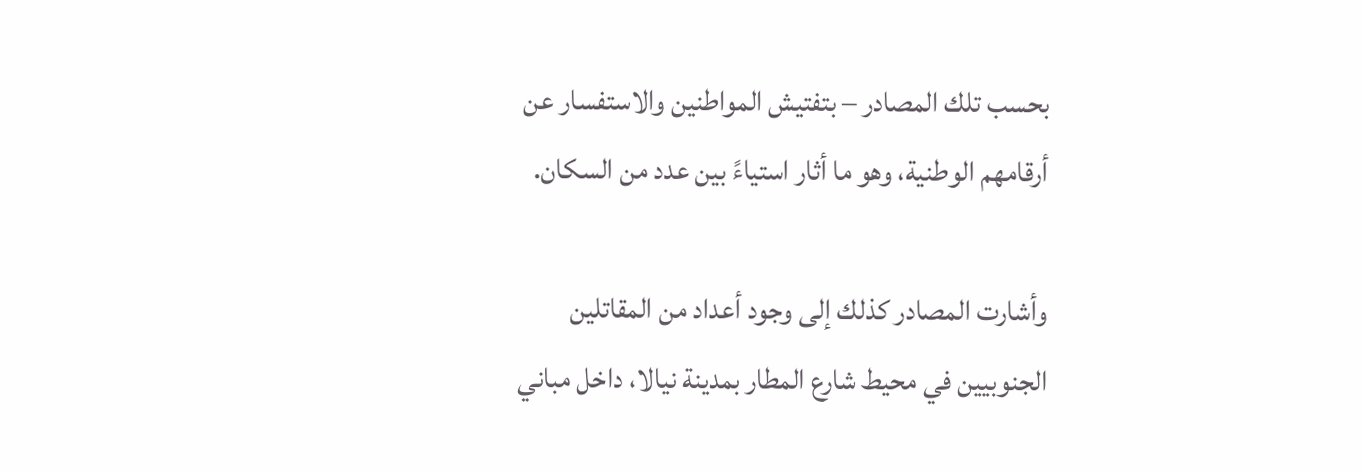بحسب تلك المصادر – بتفتيش المواطنين والاستفسار عن أرقامهم الوطنية، وهو ما أثار استياءً بين عدد من السكان.

وأشارت المصادر كذلك إلى وجود أعداد من المقاتلين الجنوبيين في محيط شارع المطار بمدينة نيالا، داخل مباني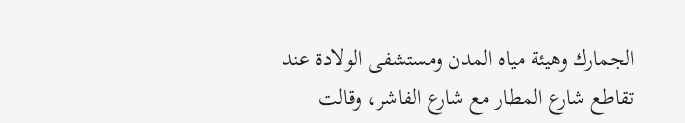الجمارك وهيئة مياه المدن ومستشفى الولادة عند تقاطع شارع المطار مع شارع الفاشر، وقالت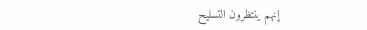إنهم ينتظرون التسليح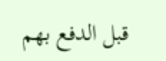قبل الدفع بهم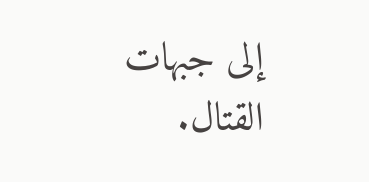إلى جبهات القتال.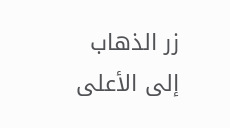زر الذهاب إلى الأعلى